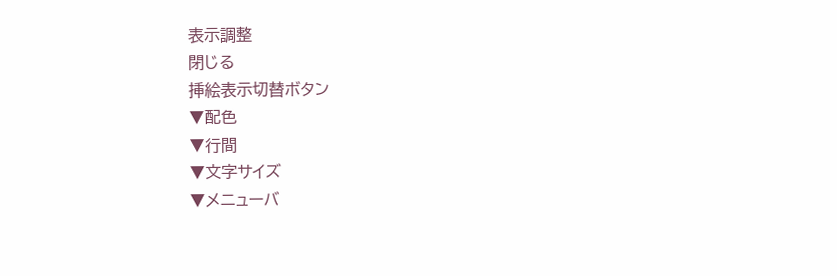表示調整
閉じる
挿絵表示切替ボタン
▼配色
▼行間
▼文字サイズ
▼メニューバ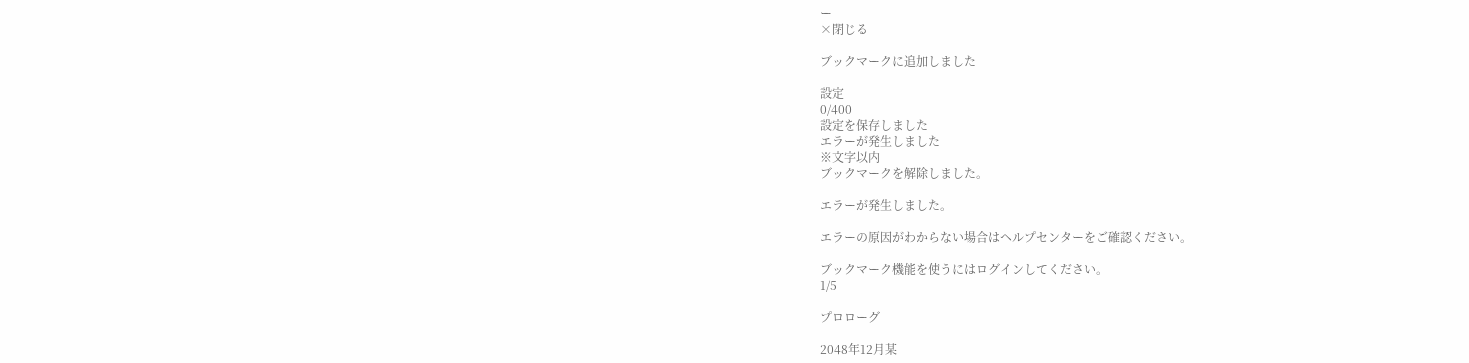ー
×閉じる

ブックマークに追加しました

設定
0/400
設定を保存しました
エラーが発生しました
※文字以内
ブックマークを解除しました。

エラーが発生しました。

エラーの原因がわからない場合はヘルプセンターをご確認ください。

ブックマーク機能を使うにはログインしてください。
1/5

プロローグ

2048年12月某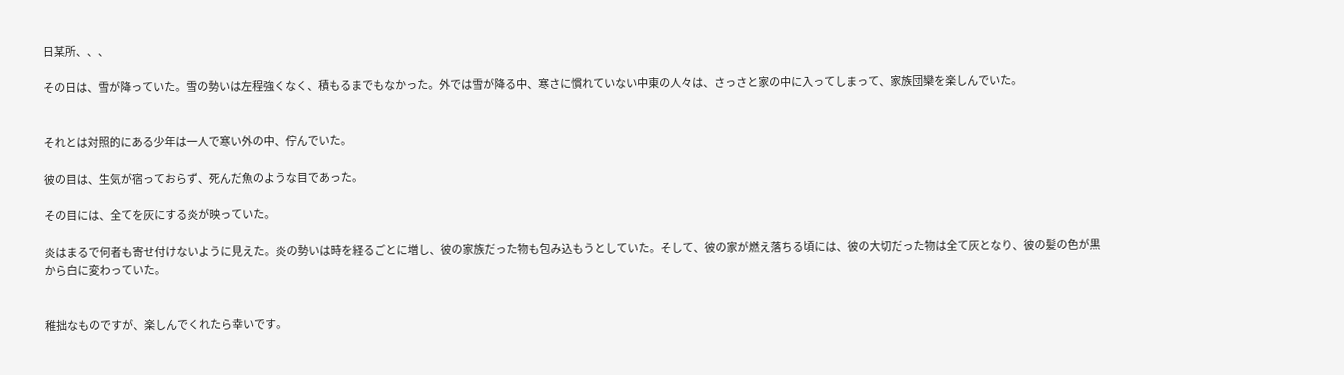日某所、、、

その日は、雪が降っていた。雪の勢いは左程強くなく、積もるまでもなかった。外では雪が降る中、寒さに慣れていない中東の人々は、さっさと家の中に入ってしまって、家族団欒を楽しんでいた。


それとは対照的にある少年は一人で寒い外の中、佇んでいた。

彼の目は、生気が宿っておらず、死んだ魚のような目であった。

その目には、全てを灰にする炎が映っていた。

炎はまるで何者も寄せ付けないように見えた。炎の勢いは時を経るごとに増し、彼の家族だった物も包み込もうとしていた。そして、彼の家が燃え落ちる頃には、彼の大切だった物は全て灰となり、彼の髪の色が黒から白に変わっていた。


稚拙なものですが、楽しんでくれたら幸いです。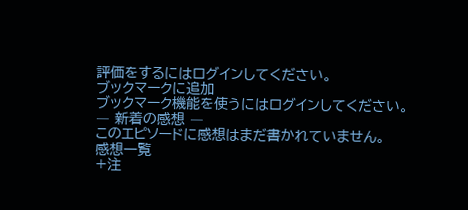評価をするにはログインしてください。
ブックマークに追加
ブックマーク機能を使うにはログインしてください。
― 新着の感想 ―
このエピソードに感想はまだ書かれていません。
感想一覧
+注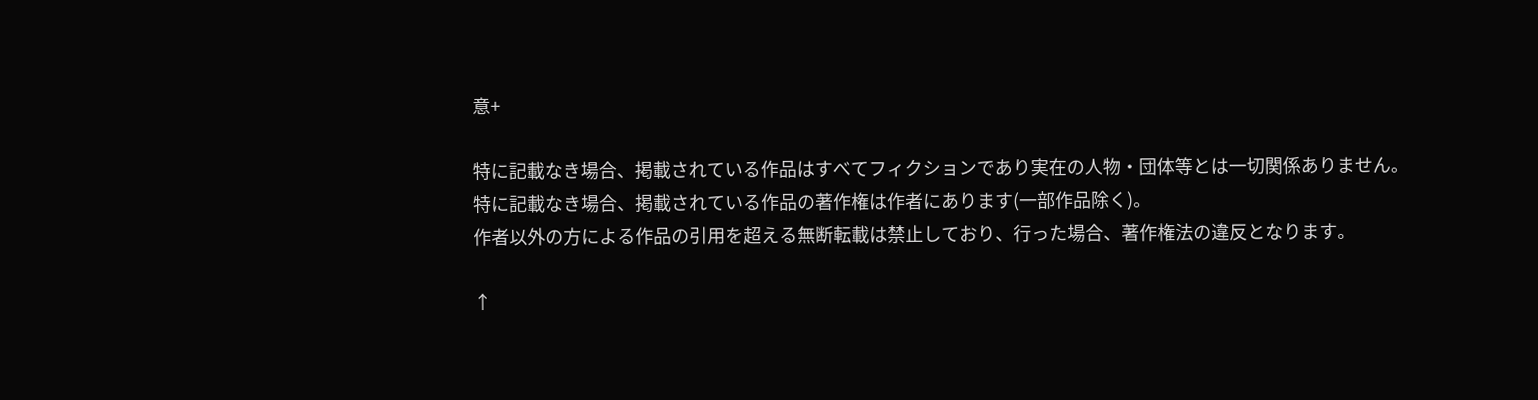意+

特に記載なき場合、掲載されている作品はすべてフィクションであり実在の人物・団体等とは一切関係ありません。
特に記載なき場合、掲載されている作品の著作権は作者にあります(一部作品除く)。
作者以外の方による作品の引用を超える無断転載は禁止しており、行った場合、著作権法の違反となります。

↑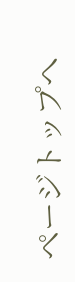ページトップへ